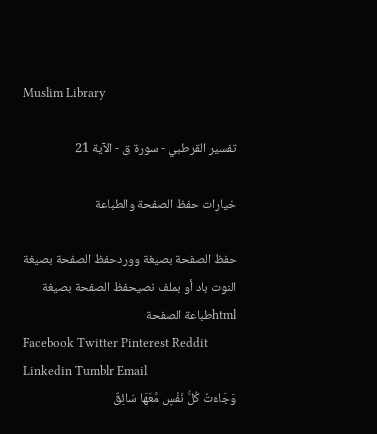Muslim Library

تفسير القرطبي - سورة ق - الآية 21

خيارات حفظ الصفحة والطباعة

حفظ الصفحة بصيغة ووردحفظ الصفحة بصيغة النوت باد أو بملف نصيحفظ الصفحة بصيغة htmlطباعة الصفحة
Facebook Twitter Pinterest Reddit Linkedin Tumblr Email
وَجَاءَتْ كُلُّ نَفْسٍ مَّعَهَا سَائِقٌ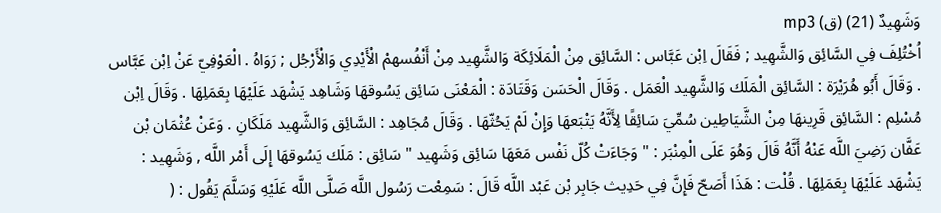وَشَهِيدٌ (21) (ق) mp3
اُخْتُلِفَ فِي السَّائِق وَالشَّهِيد ; فَقَالَ اِبْن عَبَّاس : السَّائِق مِنْ الْمَلَائِكَة وَالشَّهِيد مِنْ أَنْفُسهمْ الْأَيْدِي وَالْأَرْجُل ; رَوَاهُ . الْعَوْفِيّ عَنْ اِبْن عَبَّاس . وَقَالَ أَبُو هُرَيْرَة : السَّائِق الْمَلَك وَالشَّهِيد الْعَمَل . وَقَالَ الْحَسَن وَقَتَادَة : الْمَعْنَى سَائِق يَسُوقهَا وَشَاهِد يَشْهَد عَلَيْهَا بِعَمَلِهَا . وَقَالَ اِبْن مُسْلِم : السَّائِق قَرِينهَا مِنْ الشَّيَاطِين سُمِّيَ سَائِقًا لِأَنَّهُ يَتْبَعهَا وَإِنْ لَمْ يَحُثّهَا . وَقَالَ مُجَاهِد : السَّائِق وَالشَّهِيد مَلَكَانِ . وَعَنْ عُثْمَان بْن عَفَّان رَضِيَ اللَّه عَنْهُ أَنَّهُ قَالَ وَهُوَ عَلَى الْمِنْبَر : " وَجَاءَتْ كُلّ نَفْس مَعَهَا سَائِق وَشَهِيد " سَائِق : مَلَك يَسُوقهَا إِلَى أَمْر اللَّه , وَشَهِيد : يَشْهَد عَلَيْهَا بِعَمَلِهَا . قُلْت : هَذَا أَصَحّ فَإِنَّ فِي حَدِيث جَابِر بْن عَبْد اللَّه قَالَ : سَمِعْت رَسُول اللَّه صَلَّى اللَّه عَلَيْهِ وَسَلَّمَ يَقُول : (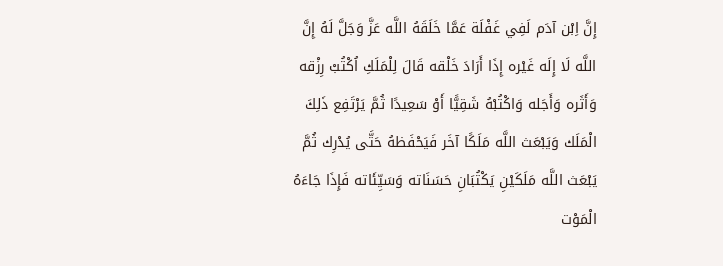إِنَّ اِبْن آدَم لَفِي غَفْلَة عَمَّا خَلَقَهُ اللَّه عَزَّ وَجَلَّ لَهُ إِنَّ اللَّه لَا إِلَه غَيْره إِذَا أَرَادَ خَلْقه قَالَ لِلْمَلَكِ اُكْتُبْ رِزْقه وَأَثَره وَأَجَله وَاكْتُبْهُ شَقِيًّا أَوْ سَعِيدًا ثُمَّ يَرْتَفِع ذَلِكَ الْمَلَك وَيَبْعَث اللَّه مَلَكًا آخَر فَيَحْفَظهُ حَتَّى يُدْرِك ثُمَّ يَبْعَث اللَّه مَلَكَيْنِ يَكْتُبَانِ حَسَنَاته وَسَيِّئَاته فَإِذَا جَاءَهُ الْمَوْت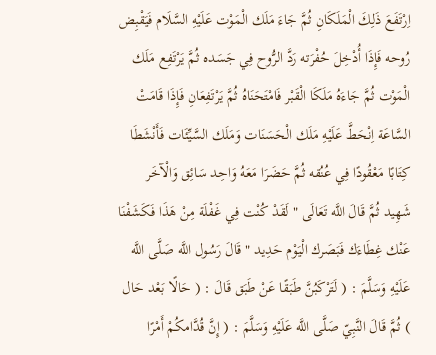اِرْتَفَعَ ذَلِكَ الْمَلَكَانِ ثُمَّ جَاءَ مَلَك الْمَوْت عَلَيْهِ السَّلَام فَيَقْبِض رُوحه فَإِذَا أُدْخِلَ حُفْرَته رَدَّ الرُّوح فِي جَسَده ثُمَّ يَرْتَفِع مَلَك الْمَوْت ثُمَّ جَاءَهُ مَلَكَا الْقَبْر فَامْتَحَنَاهُ ثُمَّ يَرْتَفِعَانِ فَإِذَا قَامَتْ السَّاعَة اِنْحَطَّ عَلَيْهِ مَلَك الْحَسَنَات وَمَلَك السَّيِّئَات فَأَنْشَطَا كِتَابًا مَعْقُودًا فِي عُنُقه ثُمَّ حَضَرَا مَعَهُ وَاحِد سَائِق وَالْآخَر شَهِيد ثُمَّ قَالَ اللَّه تَعَالَى " لَقَدْ كُنْت فِي غَفْلَة مِنْ هَذَا فَكَشَفْنَا عَنْك غِطَاءَك فَبَصَرك الْيَوْم حَدِيد " قَالَ رَسُول اللَّه صَلَّى اللَّه عَلَيْهِ وَسَلَّمَ : ( لَتَرْكَبُنَّ طَبَقًا عَنْ طَبَق قَالَ : ( حَالًا بَعْد حَال ) ثُمَّ قَالَ النَّبِيّ صَلَّى اللَّه عَلَيْهِ وَسَلَّمَ : ( إِنَّ قُدَّامكُمْ أَمْرًا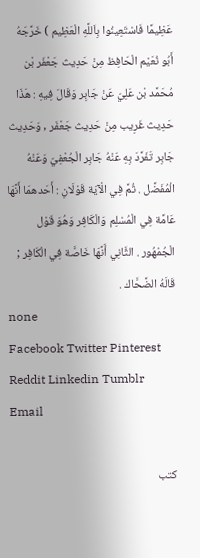عَظِيمًا فَاسْتَعِينُوا بِاَللَّهِ الْعَظِيم ) خَرَّجَهُ أَبُو نُعَيْم الْحَافِظ مِنْ حَدِيث جَعْفَر بْن مُحَمَّد بْن عَلِيّ عَنْ جَابِر وَقَالَ فِيهِ : هَذَا حَدِيث غَرِيب مِنْ حَدِيث جَعْفَر , وَحَدِيث جَابِر تَفَرَّدَ بِهِ عَنْهُ جَابِر الْجُعْفِيّ وَعَنْهُ الْمُفَضَّل . ثُمَّ فِي الْآيَة قَوْلَانِ : أَحَدهمَا أَنَّهَا عَامَّة فِي الْمُسْلِم وَالْكَافِر وَهُوَ قَوْل الْجُمْهُور . الثَّانِي أَنَّهَا خَاصَّة فِي الْكَافِر ; قَالَهُ الضَّحَّاك .
none
Facebook Twitter Pinterest Reddit Linkedin Tumblr Email

كتب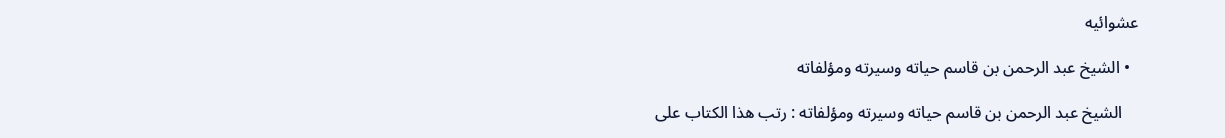عشوائيه

  • الشيخ عبد الرحمن بن قاسم حياته وسيرته ومؤلفاته

    الشيخ عبد الرحمن بن قاسم حياته وسيرته ومؤلفاته : رتب هذا الكتاب على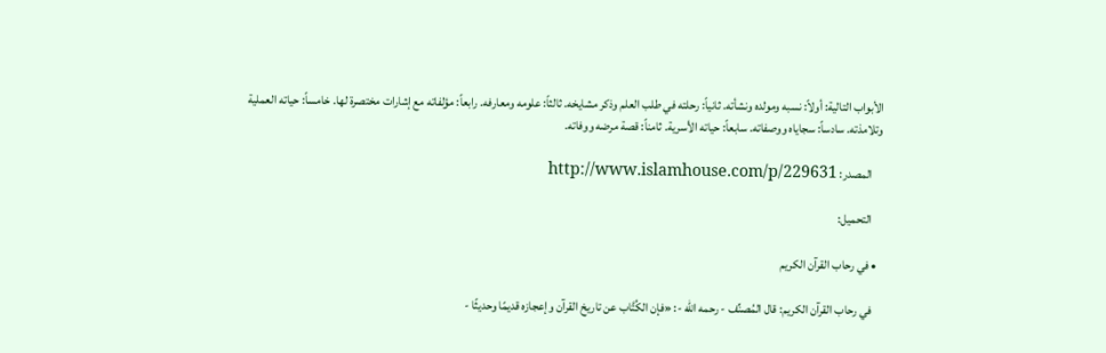الأبواب التالية: أولاً: نسبه ومولده ونشأته. ثانياً: رحلته في طلب العلم وذكر مشايخه. ثالثاً: علومه ومعارفه. رابعاً: مؤلفاته مع إشارات مختصرة لها. خامساً: حياته العملية وتلامذته. سادساً: سجاياه ووصفاته. سابعاً: حياته الأسرية. ثامناً: قصة مرضه ووفاته.

    المصدر: http://www.islamhouse.com/p/229631

    التحميل:

  • في رحاب القرآن الكريم

    في رحاب القرآن الكريم: قال المُصنِّف - رحمه الله -: «فإن الكُتَّاب عن تاريخ القرآن وإعجازه قديمًا وحديثًا -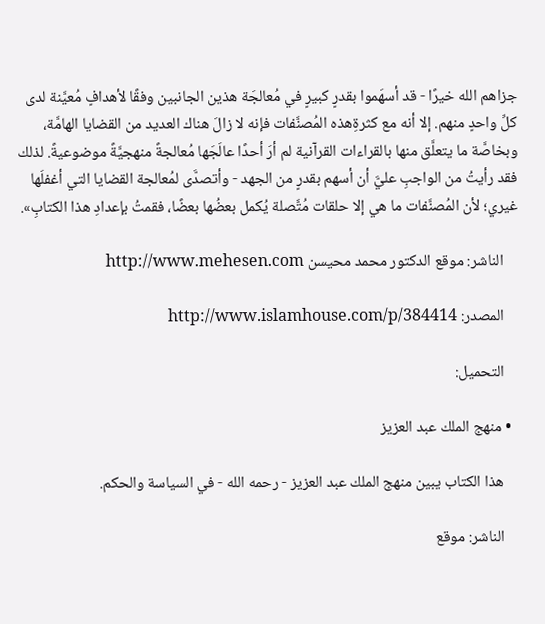جزاهم الله خيرًا - قد أسهَموا بقدرٍ كبيرٍ في مُعالجَة هذين الجانبين وفقًا لأهدافٍ مُعيَّنة لدى كلِّ واحدٍ منهم. إلا أنه مع كثرةِهذه المُصنَّفات فإنه لا زالَ هناك العديد من القضايا الهامَّة، وبخاصَّة ما يتعلَّق منها بالقراءات القرآنية لم أرَ أحدًا عالَجَها مُعالجةً منهجيَّةً موضوعيةً. لذلك فقد رأيتُ من الواجبِ عليَّ أن أسهم بقدرٍ من الجهد - وأتصدَّى لمُعالجة القضايا التي أغفلَها غيري؛ لأن المُصنَّفات ما هي إلا حلقات مُتَّصلة يُكمل بعضُها بعضًا، فقمتُ بإعدادِ هذا الكتابِ».

    الناشر: موقع الدكتور محمد محيسن http://www.mehesen.com

    المصدر: http://www.islamhouse.com/p/384414

    التحميل:

  • منهج الملك عبد العزيز

    هذا الكتاب يبين منهج الملك عبد العزيز - رحمه الله - في السياسة والحكم.

    الناشر: موقع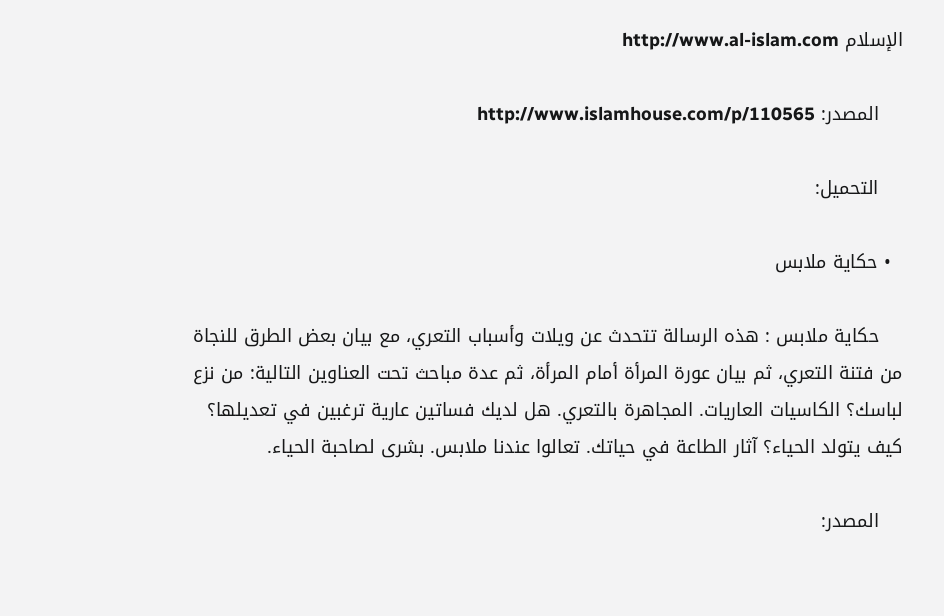الإسلام http://www.al-islam.com

    المصدر: http://www.islamhouse.com/p/110565

    التحميل:

  • حكاية ملابس

    حكاية ملابس : هذه الرسالة تتحدث عن ويلات وأسباب التعري، مع بيان بعض الطرق للنجاة من فتنة التعري، ثم بيان عورة المرأة أمام المرأة، ثم عدة مباحث تحت العناوين التالية: من نزع لباسك؟ الكاسيات العاريات. المجاهرة بالتعري. هل لديك فساتين عارية ترغبين في تعديلها؟ كيف يتولد الحياء؟ آثار الطاعة في حياتك. تعالوا عندنا ملابس. بشرى لصاحبة الحياء.

    المصدر: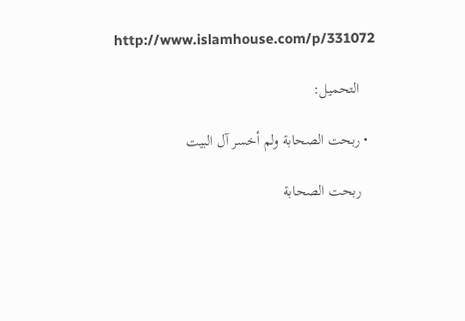http://www.islamhouse.com/p/331072

    التحميل:

  • ربحت الصحابة ولم أخسر آل البيت

    ربحت الصحابة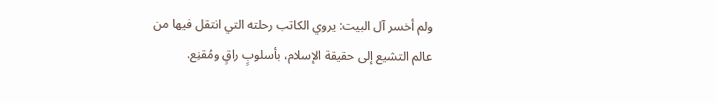ولم أخسر آل البيت: يروي الكاتب رحلته التي انتقل فيها من عالم التشيع إلى حقيقة الإسلام، بأسلوبٍ راقٍ ومُقنِع.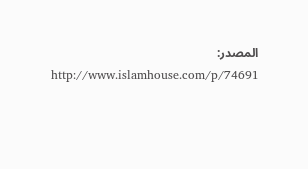المصدر: http://www.islamhouse.com/p/74691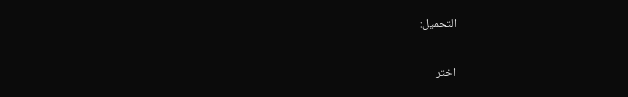التحميل:

اختر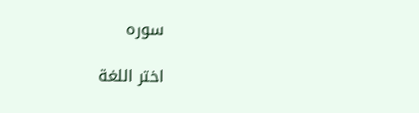سوره

اختر اللغة